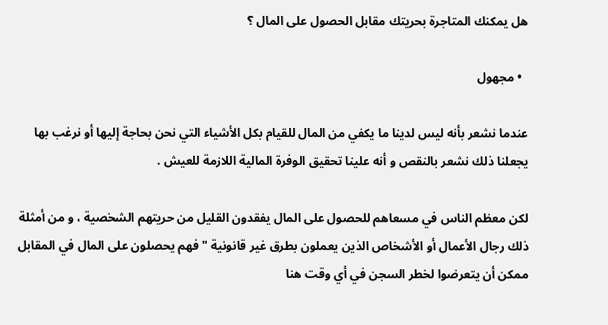هل يمكنك المتاجرة بحريتك مقابل الحصول على المال ؟

  • مجهول

عندما نشعر بأنه ليس لدينا ما يكفي من المال للقيام بكل الأشياء التي نحن بحاجة إليها أو نرغب بها يجعلنا ذلك نشعر بالنقص و أنه علينا تحقيق الوفرة المالية اللازمة للعيش .

لكن معظم الناس في مسعاهم للحصول على المال يفقدون القليل من حريتهم الشخصية ، و من أمثلة ذلك رجال الأعمال أو الأشخاص الذين يعملون بطرق غير قانونية " فهم يحصلون على المال في المقابل ممكن أن يتعرضوا لخطر السجن في أي وقت هنا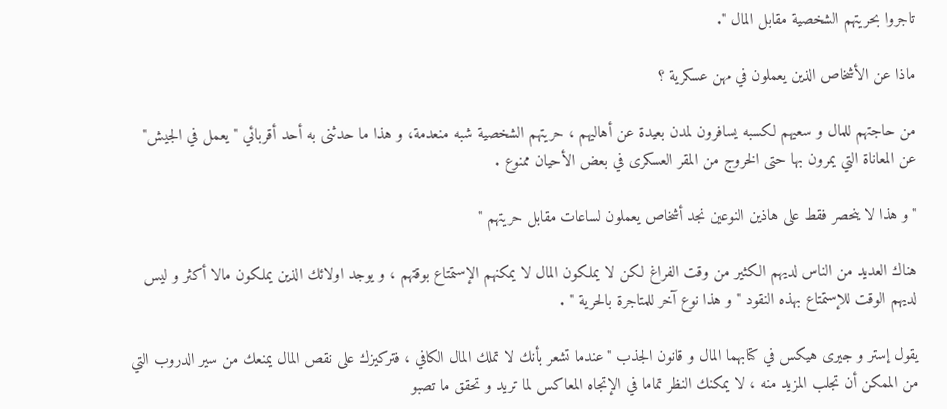تاجروا بحريتهم الشخصية مقابل المال ".

ماذا عن الأشخاص الذين يعملون في مهن عسكرية ؟

من حاجتهم للمال و سعيهم لكسبه يسافرون لمدن بعيدة عن أهاليهم ، حريتهم الشخصية شبه منعدمة، و هذا ما حدثنى به أحد أقربائي " يعمل في الجيش" عن المعاناة التي يمرون بها حتى الخروج من المقر العسكرى في بعض الأحيان ممنوع .

"و هذا لا ينحصر فقط على هاذين النوعين نجد أشخاص يعملون لساعات مقابل حريتهم "

هناك العديد من الناس لديهم الكثير من وقت الفراغ لكن لا يملكون المال لا يمكنهم الإستمتاع بوقتهم ، و يوجد اولائك الذين يملكون مالا أكثر و ليس لديهم الوقت للإستمتاع بهذه النقود "و هذا نوع آخر للمتاجرة بالحرية " .

يقول إستر و جيرى هيكس في كتابهما المال و قانون الجذب "عندما تشعر بأنك لا تملك المال الكافي ، فتركيزك على نقص المال يمنعك من سير الدروب التي من الممكن أن تجلب المزيد منه ، لا يمكنك النظر تماما في الإتجاه المعاكس لما تريد و تحقق ما تصبو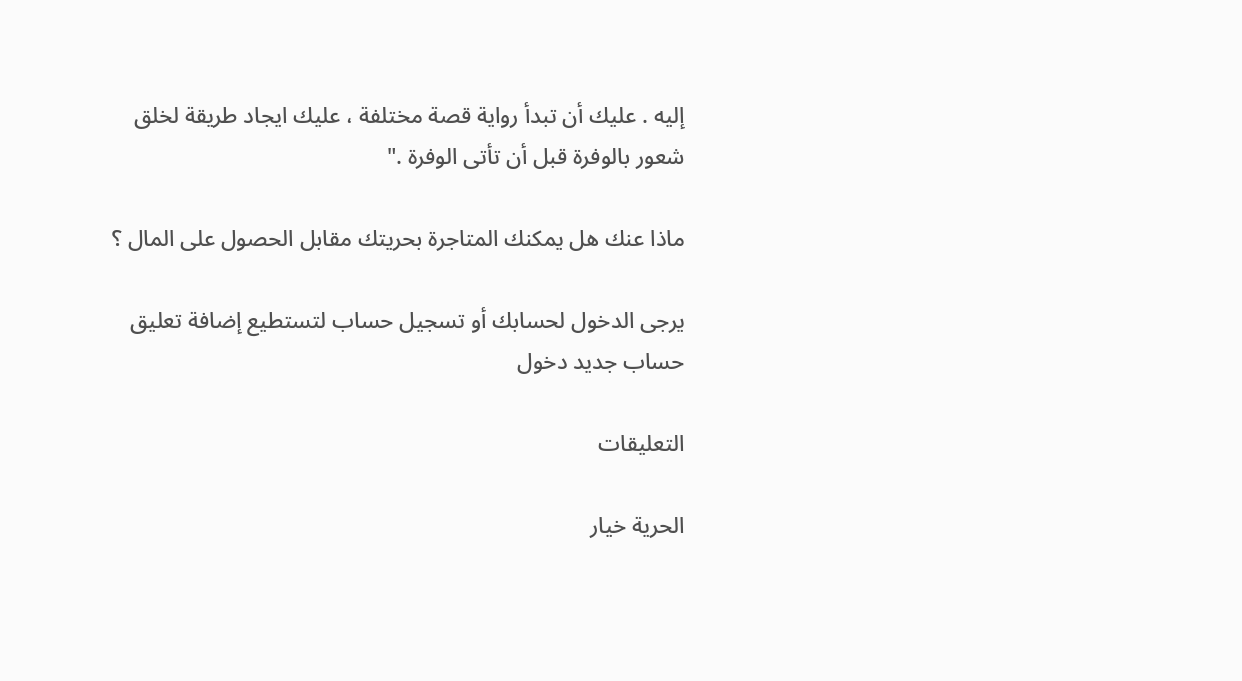إليه . عليك أن تبدأ رواية قصة مختلفة ، عليك ايجاد طريقة لخلق شعور بالوفرة قبل أن تأتى الوفرة ."

ماذا عنك هل يمكنك المتاجرة بحريتك مقابل الحصول على المال ؟

يرجى الدخول لحسابك أو تسجيل حساب لتستطيع إضافة تعليق
حساب جديد دخول

التعليقات

الحرية خيار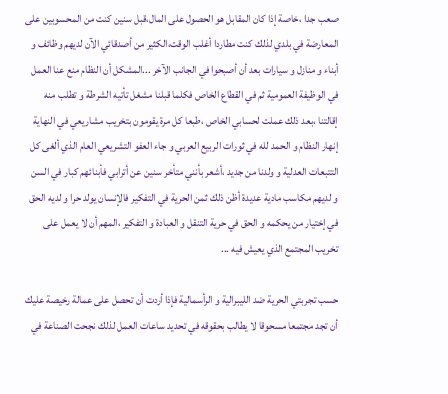صعب جدا ،خاصة إذا كان المقابل هو الحصول على المال،قبل سنين كنت من المحسوبين على المعارضة في بلدي لذلك كنت مطاردا أغلب الوقت،الكثير من أصدقائي الآن لديهم وظائف و أبناء و منازل و سيارات بعد أن أصبحوا في الجانب الآخر ...المشكل أن النظام منع عنا العمل في الوظيفة العمومية ثم في القطاع الخاص فكلما قبلنا مشغل تأتيه الشرطة و تطلب منه إقالتنا ،بعد ذلك عملت لحسابي الخاص ،طبعا كل مرة يقومون بتخريب مشاريعي في النهاية إنهار النظام و الحمد لله في ثورات الربيع العربي و جاء العفو التشريعي العام الذي ألغى كل التتبعات العدلية و ولدنا من جديد ،أشعر بأنني متأخر سنين عن أترابي فأبنائهم كبار في السن و لديهم مكاسب مادية عديدة أظن ذلك ثمن الحرية في التفكير فالإنسان يولد حرا و لديه الحق في إختيار من يحكمه و الحق في حرية التنقل و العبادة و التفكير ،المهم أن لا يعمل على تخريب المجتمع الذي يعيش فيه ...

حسب تجربتي الحرية ضد الليبرالية و الرأسمالية فإذا أردت أن تحصل على عمالة رخيصة عليك أن تجد مجتمعا مسحوقا لا يطالب بحقوقه في تحديد ساعات العمل لذلك نجحت الصناعة في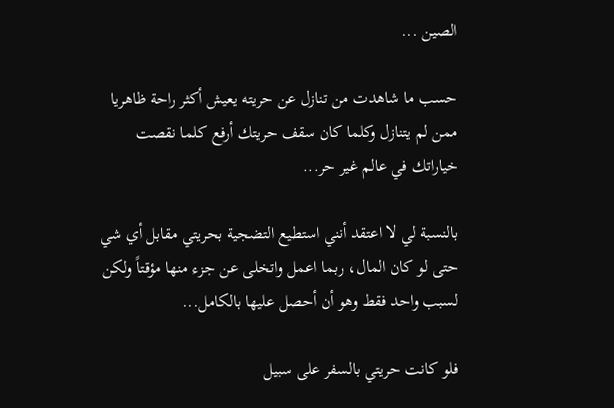الصين ...

حسب ما شاهدت من تنازل عن حريته يعيش أكثر راحة ظاهريا ممن لم يتنازل وكلما كان سقف حريتك أرفع كلما نقصت خياراتك في عالم غير حر...

بالنسبة لي لا اعتقد أنني استطيع التضجية بحريتي مقابل أي شي حتى لو كان المال، ربما اعمل واتخلى عن جزء منها مؤقتاً ولكن لسبب واحد فقط وهو أن أحصل عليها بالكامل...

فلو كانت حريتي بالسفر على سبيل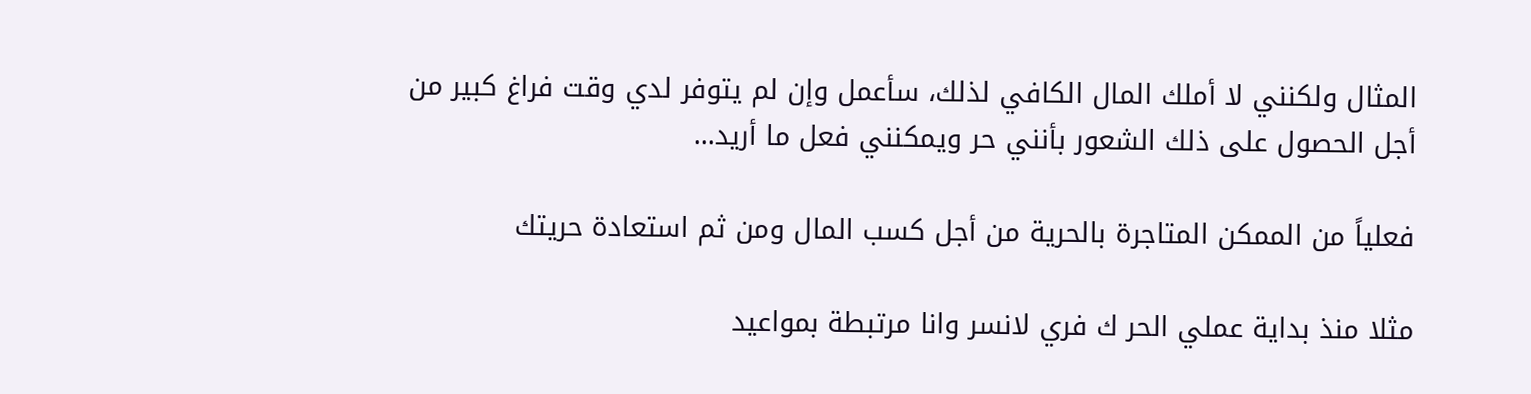المثال ولكنني لا أملك المال الكافي لذلك، سأعمل وإن لم يتوفر لدي وقت فراغ كبير من أجل الحصول على ذلك الشعور بأنني حر ويمكنني فعل ما أريد...

فعلياً من الممكن المتاجرة بالحرية من أجل كسب المال ومن ثم استعادة حريتك

مثلا منذ بداية عملي الحر ك فري لانسر وانا مرتبطة بمواعيد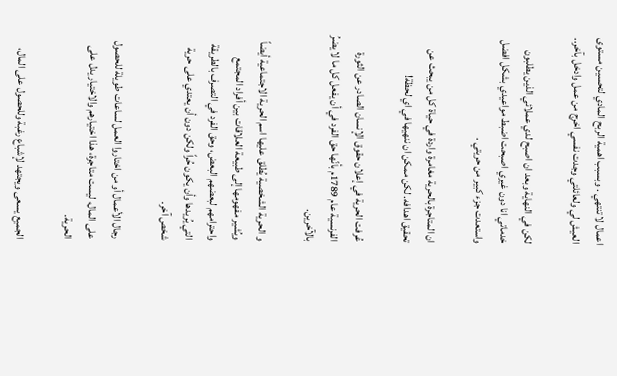اعمال لا تنتهي . وبسبب اهمية الربح المادي لتحسين مستوى العيش لي ولعائلتي وجدت نفسي اخرج من عمل وادخل بآخر..

لكن في النهاية وبعد ان اصبح لدي عملائي الذين يطلبون خدماتي انا دون غيري اصبحت اضبط مواعيدي بشكل افضل واستعدت جزء كبير من حريتي .

ان المتاجرة بالحرية مغامرة واردة في حياة كل من يبحث عن تحقيق اهدافه. لكن ممكن ان ننهيها في اي لحظة!

عُرفت الحرية في إعلان حقوق الإنسان الصادر عن الثورة الفرنسية عام 1789م بأنّها حق الفرد في أن يفعل كل ما لا يضرُ بالآخرين.

و الحرية الشخصية يُطلق عليها اسم الحرية الاجتماعية أيضاً ويُشير مفهومها إلى طبيعة العلاقات بين أفراد المجتمع واحترامهم لبعضهم البعض، وحق الفرد في التصرف بالطريقة التي يُريدها وأن يكون حُراً ولكن دون أن يعتدي على حرية شخص آخر.

رجال الأعمال أو من اختاروا العمل لساعات طويلة للحصول على المال، ليست متاجرة، هذا اختيارهم والاختيار يدل على الحرية.

الجميع يسعى ويجتهد لإشباع رغبة وللحصول على المال،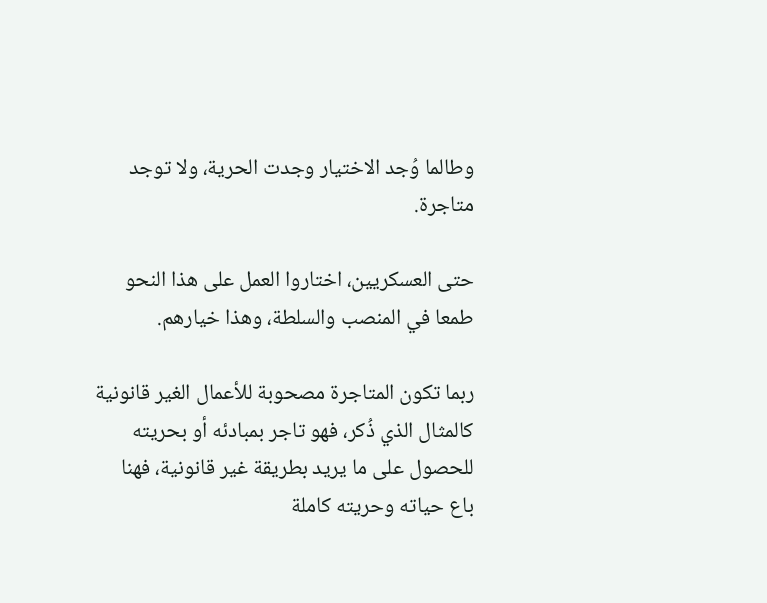وطالما وُجد الاختيار وجدت الحرية، ولا توجد متاجرة.

حتى العسكريين، اختاروا العمل على هذا النحو طمعا في المنصب والسلطة، وهذا خيارهم.

ربما تكون المتاجرة مصحوبة للأعمال الغير قانونية كالمثال الذي ذُكر، فهو تاجر بمبادئه أو بحريته للحصول على ما يريد بطريقة غير قانونية، فهنا باع حياته وحريته كاملة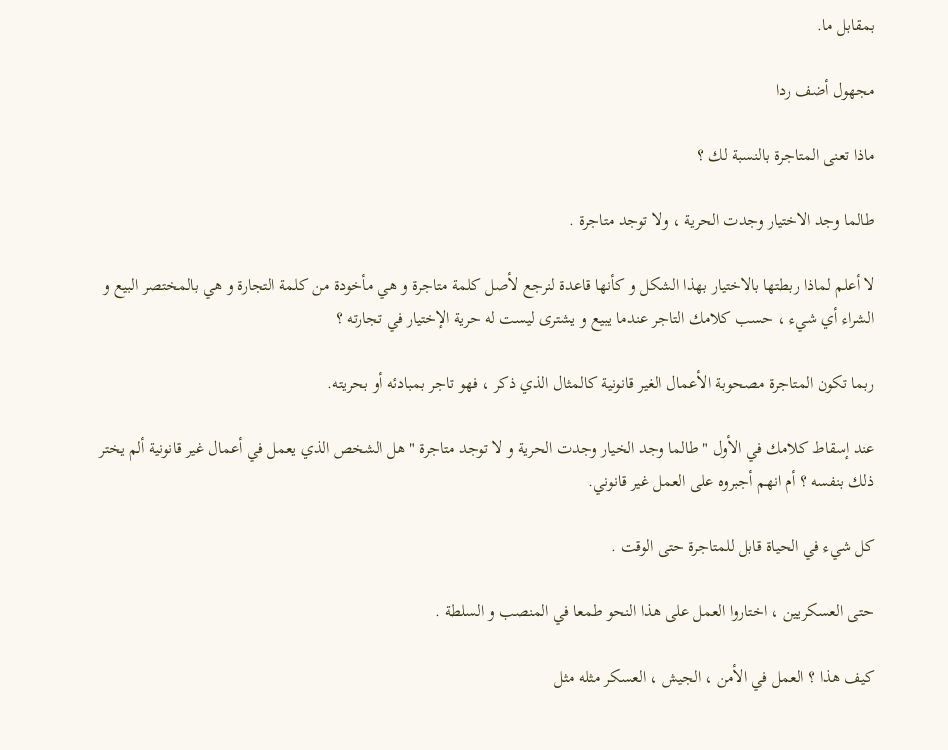بمقابل ما.

مجهول أضف ردا

ماذا تعنى المتاجرة بالنسبة لك ؟

طالما وجد الاختيار وجدت الحرية ، ولا توجد متاجرة .

لا أعلم لماذا ربطتها بالاختيار بهذا الشكل و كأنها قاعدة لنرجع لأصل كلمة متاجرة و هي مأخودة من كلمة التجارة و هي بالمختصر البيع و الشراء أي شيء ، حسب كلامك التاجر عندما يبيع و يشترى ليست له حرية الإختيار في تجارته ؟

ربما تكون المتاجرة مصحوبة الأعمال الغير قانونية كالمثال الذي ذكر ، فهو تاجر بمبادئه أو بحريته.

عند إسقاط كلامك في الأول " طالما وجد الخيار وجدت الحرية و لا توجد متاجرة " هل الشخص الذي يعمل في أعمال غير قانونية ألم يختر ذلك بنفسه ؟ أم انهم أجبروه على العمل غير قانوني.

كل شيء في الحياة قابل للمتاجرة حتى الوقت .

حتى العسكريين ، اختاروا العمل على هذا النحو طمعا في المنصب و السلطة .

كيف هذا ؟ العمل في الأمن ، الجيش ، العسكر مثله مثل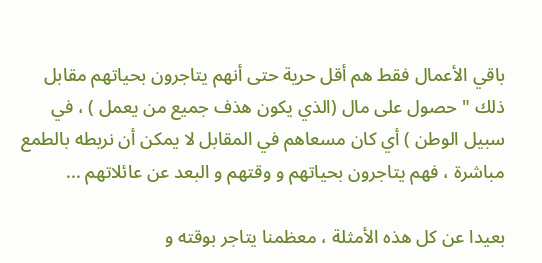باقي الأعمال فقط هم أقل حرية حتى أنهم يتاجرون بحياتهم مقابل ذلك " حصول على مال (الذي يكون هذف جميع من يعمل ) ، في سبيل الوطن ) أي كان مسعاهم في المقابل لا يمكن أن نربطه بالطمع مباشرة ، فهم يتاجرون بحياتهم و وقتهم و البعد عن عائلاتهم ...

بعيدا عن كل هذه الأمثلة ، معظمنا يتاجر بوقته و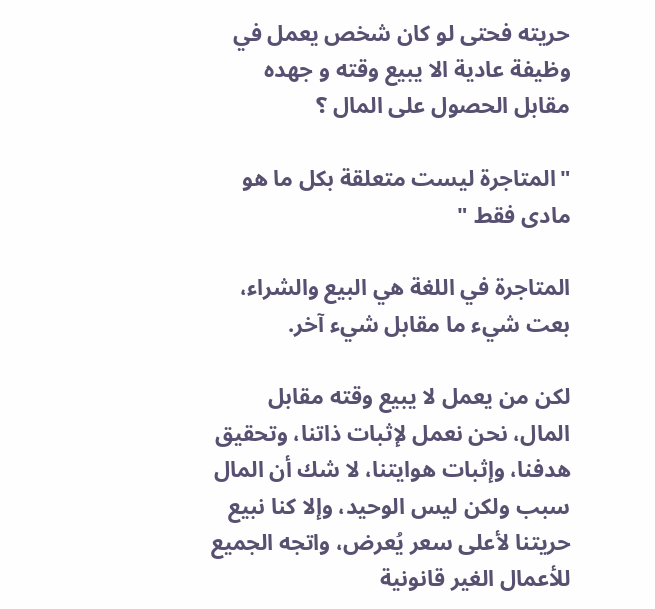حريته فحتى لو كان شخص يعمل في وظيفة عادية الا يبيع وقته و جهده مقابل الحصول على المال ؟

"المتاجرة ليست متعلقة بكل ما هو مادى فقط "

المتاجرة في اللغة هي البيع والشراء، بعت شيء ما مقابل شيء آخر.

لكن من يعمل لا يبيع وقته مقابل المال، نحن نعمل لإثبات ذاتنا، وتحقيق هدفنا، وإثبات هوايتنا، لا شك أن المال سبب ولكن ليس الوحيد، وإلا كنا نبيع حريتنا لأعلى سعر يُعرض، واتجه الجميع للأعمال الغير قانونية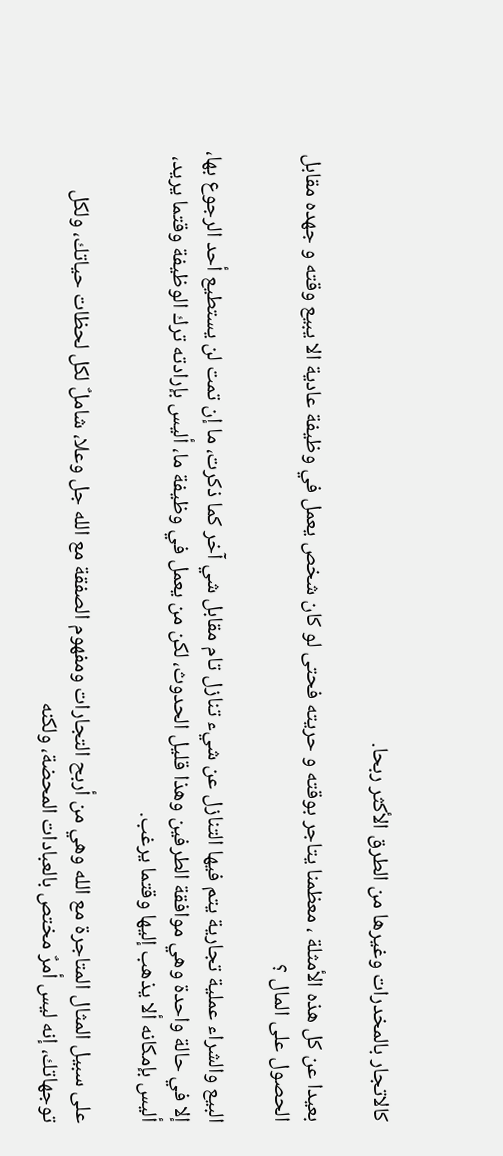كالاتجار بالمخدرات وغيرها من الطرق الأكثر ربحا.

بعيدا عن كل هذه الأمثلة ، معظمنا يتاجر بوقته و حريته فحتى لو كان شخص يعمل في وظيفة عادية الا يبيع وقته و جهده مقابل الحصول على المال ؟

البيع والشراء عملية تجارية يتم فيها التنازل عن شيء تنازل تام مقابل شي آخر كما ذكرت، ما إن تمت لن يستطيع أحد الرجوع بها، إلا في حالة واحدة وهي موافقة الطرفين وهذا قليل الحدوث، لكن من يعمل في وظيفة ما، أليس بإرادته ترك الوظيفة وقتما يريد، أليس بإمكانه ألا يذهب إليها وقتما يرغب.

على سبيل المثال المتاجرة مع الله وهي من أربح التجارات ومفهوم الصفقة مع الله جل وعلا، شاملٌ لكل لحظات حياتك، ولكل توجهاتك، إنه ليس أمرٌ مختص بالعبادات المحضة، ولكنه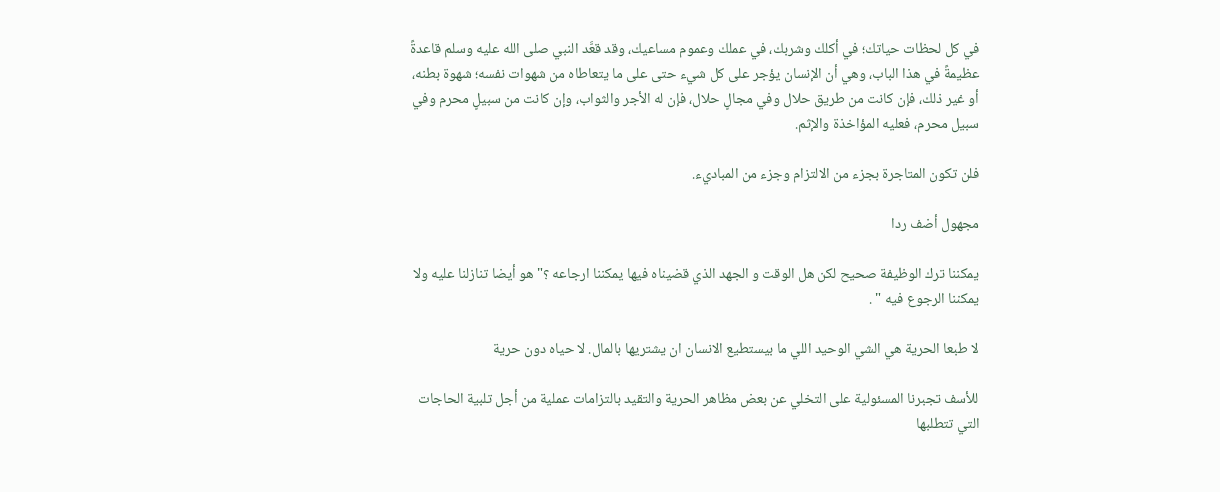في كل لحظات حياتك؛ في أكلك وشربك، في عملك وعموم مساعيك، وقد قعَّد النبي صلى الله عليه وسلم قاعدةً عظيمةً في هذا الباب، وهي أن الإنسان يؤجر على كل شيء حتى على ما يتعاطاه من شهوات نفسه؛ شهوة بطنه، أو غير ذلك، فإن كانت من طريق حلال وفي مجالٍ حلال، فإن له الأجر والثواب، وإن كانت من سبيلٍ محرم وفي سبيل محرم، فعليه المؤاخذة والإثم.

فلن تكون المتاجرة بجزء من الالتزام وجزء من المباديء.

مجهول أضف ردا

يمكننا ترك الوظيفة صحيح لكن هل الوقت و الجهد الذي قضيناه فيها يمكننا ارجاعه ؟"هو أيضا تنازلنا عليه ولا يمكننا الرجوع فيه " .

لا طبعا الحرية هي الشي الوحيد اللي ما بيستطيع الانسان ان يشتريها بالمال. لا حياه دون حرية

للأسف تجبرنا المسئولية على التخلي عن بعض مظاهر الحرية والتقيد بالتزامات عملية من أجل تلبية الحاجات التي تتطلبها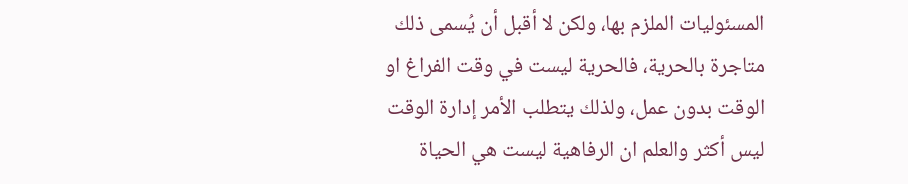المسئوليات الملزم بها، ولكن لا أقبل أن يُسمى ذلك متاجرة بالحرية، فالحرية ليست في وقت الفراغ او الوقت بدون عمل، ولذلك يتطلب الأمر إدارة الوقت ليس أكثر والعلم ان الرفاهية ليست هي الحياة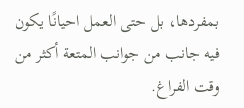بمفردها، بل حتى العمل احيانًا يكون فيه جانب من جوانب المتعة أكثر من وقت الفراغ.